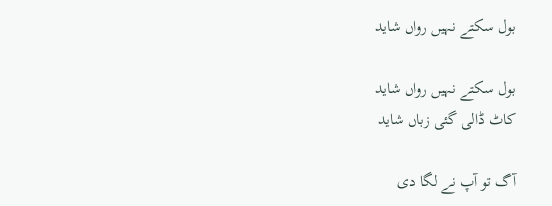بول سکتے نہیں رواں شاید

بول سکتے نہیں رواں شاید
کاٹ ڈالی گئی زباں شاید

آگ تو آپ نے لگا دی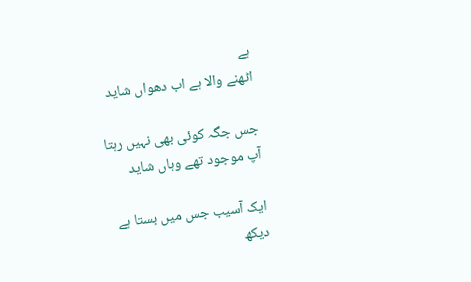ہے
اٹھنے والا ہے اب دھواں شاید

جس جگہ کوئی بھی نہیں رہتا
آپ موجود تھے وہاں شاید

ایک آسیب جس میں بستا ہے
دیکھ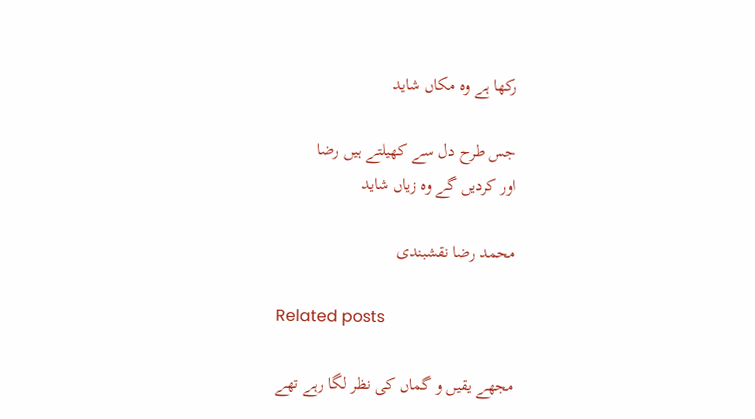رکھا ہے وہ مکاں شاید

جس طرح دل سے کھیلتے ہیں رضا
اور کردیں گے وہ زیاں شاید

محمد رضا نقشبندی

Related posts

مجھے یقیں و گماں کی نظر لگا رہے تھے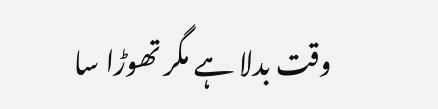وقت بدلا ہے مگر تھوڑا سا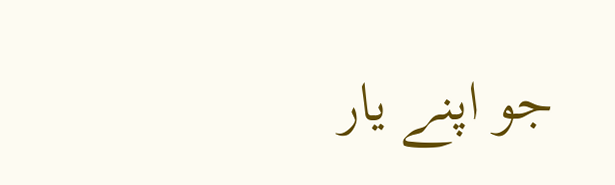جو اپنے یار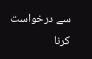سے درخواست کرنا